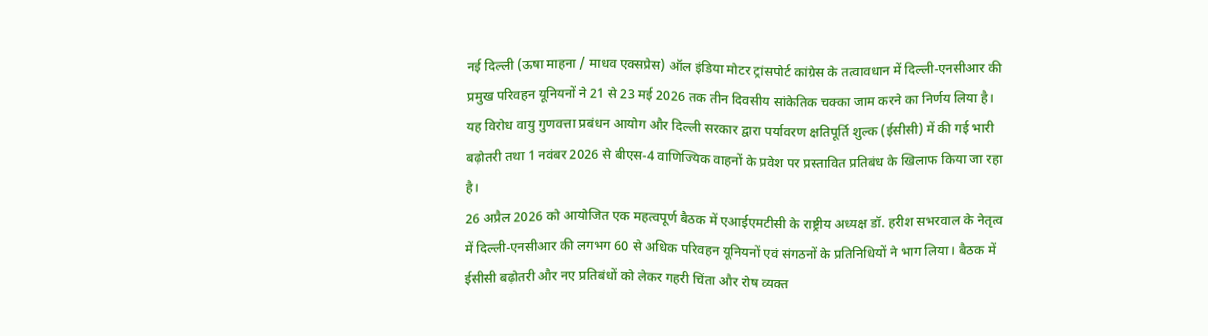नई दिल्ली (ऊषा माहना / माधव एक्सप्रेस) ऑल इंडिया मोटर ट्रांसपोर्ट कांग्रेस के तत्वावधान में दिल्ली-एनसीआर की प्रमुख परिवहन यूनियनों ने 21 से 23 मई 2026 तक तीन दिवसीय सांकेतिक चक्का जाम करने का निर्णय लिया है। यह विरोध वायु गुणवत्ता प्रबंधन आयोग और दिल्ली सरकार द्वारा पर्यावरण क्षतिपूर्ति शुल्क (ईसीसी) में की गई भारी बढ़ोतरी तथा 1 नवंबर 2026 से बीएस-4 वाणिज्यिक वाहनों के प्रवेश पर प्रस्तावित प्रतिबंध के खिलाफ किया जा रहा है।
26 अप्रैल 2026 को आयोजित एक महत्वपूर्ण बैठक में एआईएमटीसी के राष्ट्रीय अध्यक्ष डॉ. हरीश सभरवाल के नेतृत्व में दिल्ली-एनसीआर की लगभग 60 से अधिक परिवहन यूनियनों एवं संगठनों के प्रतिनिधियों ने भाग लिया। बैठक में ईसीसी बढ़ोतरी और नए प्रतिबंधों को लेकर गहरी चिंता और रोष व्यक्त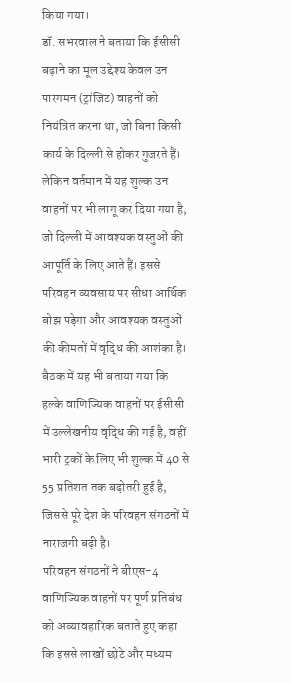किया गया।
डॉ. सभरवाल ने बताया कि ईसीसी बढ़ाने का मूल उद्देश्य केवल उन पारगमन (ट्रांजिट) वाहनों को नियंत्रित करना था, जो बिना किसी कार्य के दिल्ली से होकर गुजरते हैं। लेकिन वर्तमान में यह शुल्क उन वाहनों पर भी लागू कर दिया गया है, जो दिल्ली में आवश्यक वस्तुओं की आपूर्ति के लिए आते हैं। इससे परिवहन व्यवसाय पर सीधा आर्थिक बोझ पड़ेगा और आवश्यक वस्तुओं की कीमतों में वृद्धि की आशंका है।
बैठक में यह भी बताया गया कि हल्के वाणिज्यिक वाहनों पर ईसीसी में उल्लेखनीय वृद्धि की गई है, वहीं भारी ट्रकों के लिए भी शुल्क में 40 से 55 प्रतिशत तक बढ़ोतरी हुई है, जिससे पूरे देश के परिवहन संगठनों में नाराजगी बढ़ी है।
परिवहन संगठनों ने बीएस-4 वाणिज्यिक वाहनों पर पूर्ण प्रतिबंध को अव्यावहारिक बताते हुए कहा कि इससे लाखों छोटे और मध्यम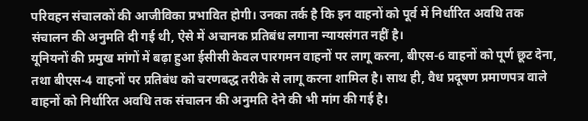परिवहन संचालकों की आजीविका प्रभावित होगी। उनका तर्क है कि इन वाहनों को पूर्व में निर्धारित अवधि तक संचालन की अनुमति दी गई थी, ऐसे में अचानक प्रतिबंध लगाना न्यायसंगत नहीं है।
यूनियनों की प्रमुख मांगों में बढ़ा हुआ ईसीसी केवल पारगमन वाहनों पर लागू करना, बीएस-6 वाहनों को पूर्ण छूट देना, तथा बीएस-4 वाहनों पर प्रतिबंध को चरणबद्ध तरीके से लागू करना शामिल है। साथ ही, वैध प्रदूषण प्रमाणपत्र वाले वाहनों को निर्धारित अवधि तक संचालन की अनुमति देने की भी मांग की गई है।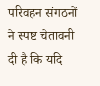परिवहन संगठनों ने स्पष्ट चेतावनी दी है कि यदि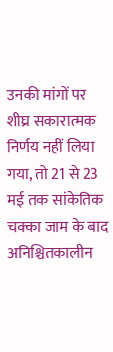उनकी मांगों पर शीघ्र सकारात्मक निर्णय नहीं लिया गया, तो 21 से 23 मई तक सांकेतिक चक्का जाम के बाद अनिश्चितकालीन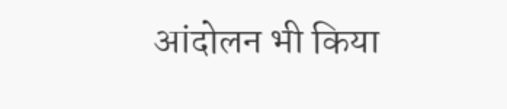आंदोलन भी किया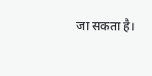जा सकता है।